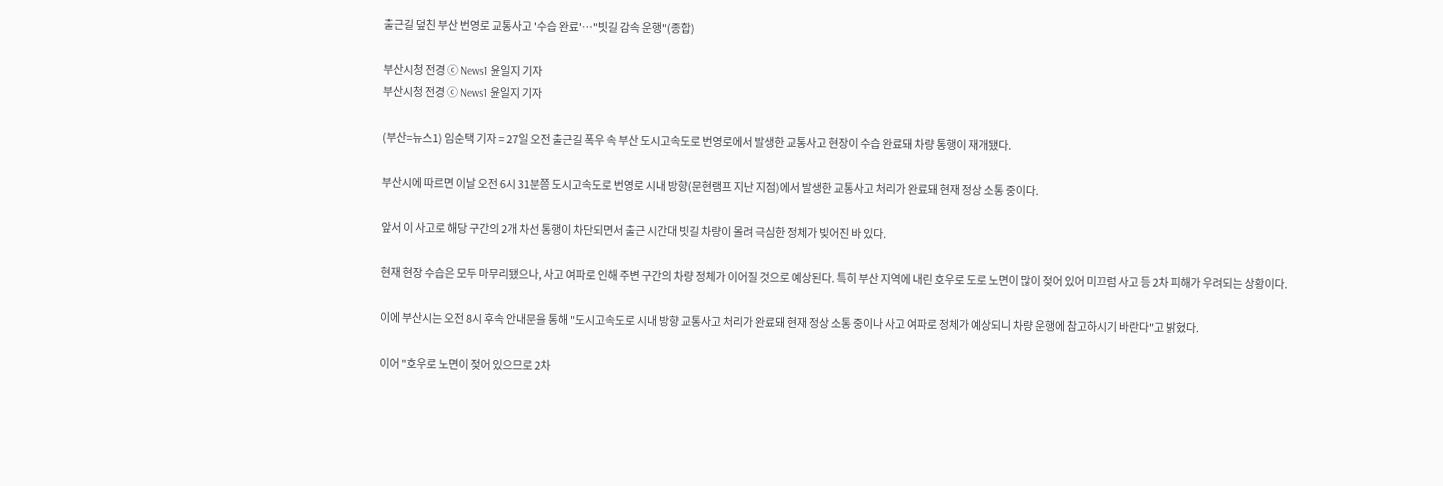출근길 덮친 부산 번영로 교통사고 '수습 완료'…"빗길 감속 운행"(종합)

부산시청 전경 ⓒ News1 윤일지 기자
부산시청 전경 ⓒ News1 윤일지 기자

(부산=뉴스1) 임순택 기자 = 27일 오전 출근길 폭우 속 부산 도시고속도로 번영로에서 발생한 교통사고 현장이 수습 완료돼 차량 통행이 재개됐다.

부산시에 따르면 이날 오전 6시 31분쯤 도시고속도로 번영로 시내 방향(문현램프 지난 지점)에서 발생한 교통사고 처리가 완료돼 현재 정상 소통 중이다.

앞서 이 사고로 해당 구간의 2개 차선 통행이 차단되면서 출근 시간대 빗길 차량이 몰려 극심한 정체가 빚어진 바 있다.

현재 현장 수습은 모두 마무리됐으나, 사고 여파로 인해 주변 구간의 차량 정체가 이어질 것으로 예상된다. 특히 부산 지역에 내린 호우로 도로 노면이 많이 젖어 있어 미끄럼 사고 등 2차 피해가 우려되는 상황이다.

이에 부산시는 오전 8시 후속 안내문을 통해 "도시고속도로 시내 방향 교통사고 처리가 완료돼 현재 정상 소통 중이나 사고 여파로 정체가 예상되니 차량 운행에 참고하시기 바란다"고 밝혔다.

이어 "호우로 노면이 젖어 있으므로 2차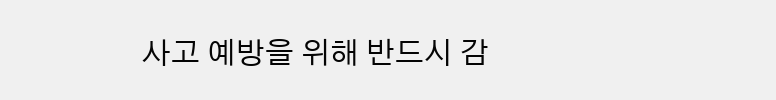사고 예방을 위해 반드시 감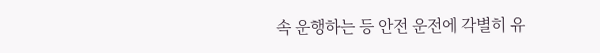속 운행하는 등 안전 운전에 각별히 유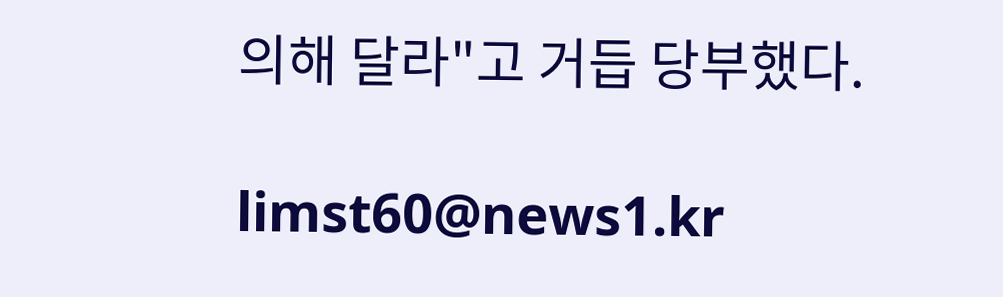의해 달라"고 거듭 당부했다.

limst60@news1.kr